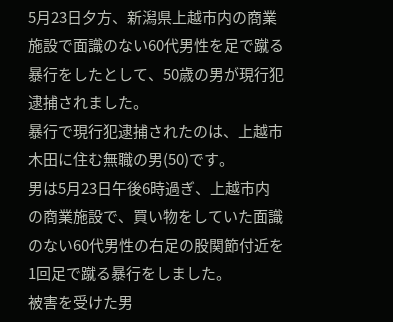5月23日夕方、新潟県上越市内の商業施設で面識のない60代男性を足で蹴る暴行をしたとして、50歳の男が現行犯逮捕されました。
暴行で現行犯逮捕されたのは、上越市木田に住む無職の男(50)です。
男は5月23日午後6時過ぎ、上越市内の商業施設で、買い物をしていた面識のない60代男性の右足の股関節付近を1回足で蹴る暴行をしました。
被害を受けた男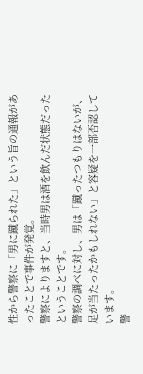性から警察に「男に蹴られた」という旨の通報があったことで事件が発覚。
警察によりますと、当時男は酒を飲んだ状態だったということです。
警察の調べに対し、男は「蹴ったつもりはないが、足が当たったかもしれない」と容疑を一部否認しています。
警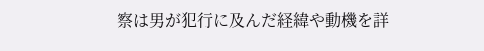察は男が犯行に及んだ経緯や動機を詳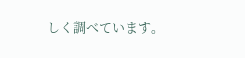しく調べています。